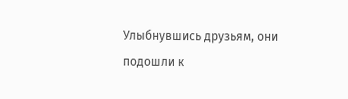Улыбнувшись друзьям, они подошли к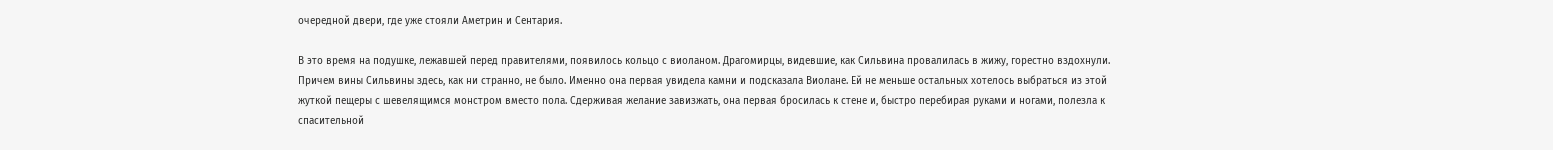очередной двери, где уже стояли Аметрин и Сентария.

В это время на подушке, лежавшей перед правителями, появилось кольцо с виоланом. Драгомирцы, видевшие, как Сильвина провалилась в жижу, горестно вздохнули. Причем вины Сильвины здесь, как ни странно, не было. Именно она первая увидела камни и подсказала Виолане. Ей не меньше остальных хотелось выбраться из этой жуткой пещеры с шевелящимся монстром вместо пола. Сдерживая желание завизжать, она первая бросилась к стене и, быстро перебирая руками и ногами, полезла к спасительной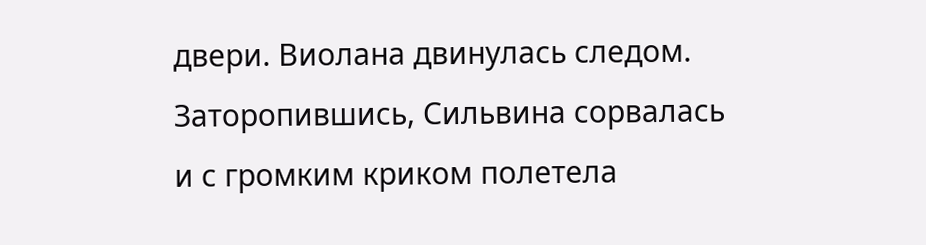двери. Виолана двинулась следом. Заторопившись, Сильвина сорвалась и с громким криком полетела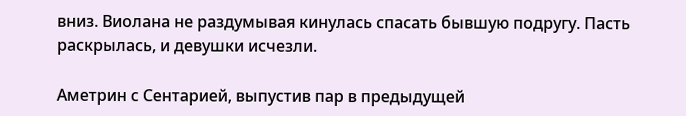вниз. Виолана не раздумывая кинулась спасать бывшую подругу. Пасть раскрылась, и девушки исчезли.

Аметрин с Сентарией, выпустив пар в предыдущей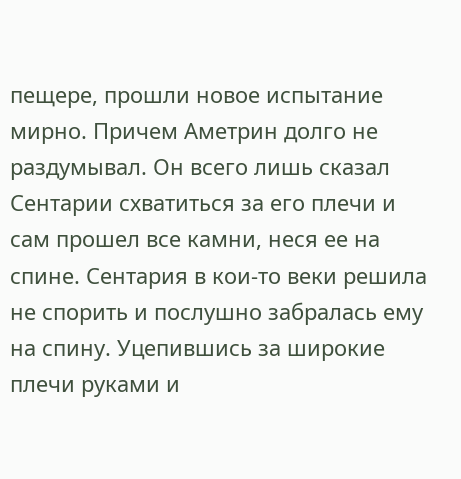пещере, прошли новое испытание мирно. Причем Аметрин долго не раздумывал. Он всего лишь сказал Сентарии схватиться за его плечи и сам прошел все камни, неся ее на спине. Сентария в кои-то веки решила не спорить и послушно забралась ему на спину. Уцепившись за широкие плечи руками и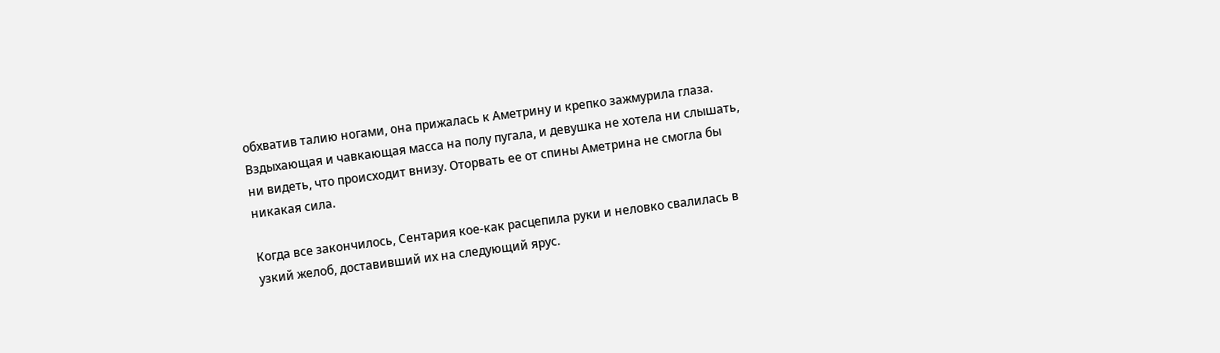обхватив талию ногами, она прижалась к Аметрину и крепко зажмурила глаза. Вздыхающая и чавкающая масса на полу пугала, и девушка не хотела ни слышать, ни видеть, что происходит внизу. Оторвать ее от спины Аметрина не смогла бы никакая сила.

Когда все закончилось, Сентария кое-как расцепила руки и неловко свалилась в узкий желоб, доставивший их на следующий ярус.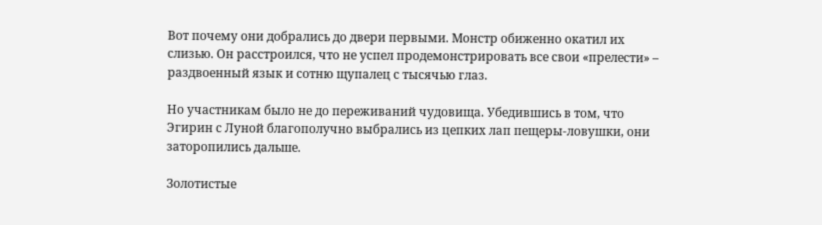Вот почему они добрались до двери первыми. Монстр обиженно окатил их слизью. Он расстроился, что не успел продемонстрировать все свои «прелести» – раздвоенный язык и сотню щупалец с тысячью глаз.

Но участникам было не до переживаний чудовища. Убедившись в том, что Эгирин с Луной благополучно выбрались из цепких лап пещеры-ловушки, они заторопились дальше.

Золотистые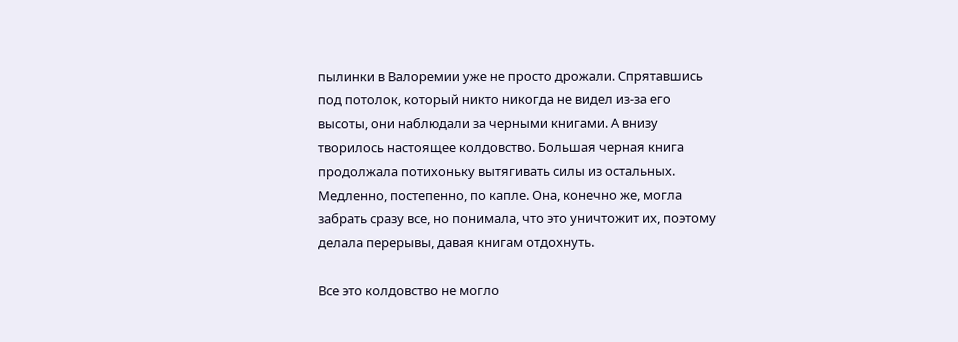пылинки в Валоремии уже не просто дрожали. Спрятавшись под потолок, который никто никогда не видел из-за его высоты, они наблюдали за черными книгами. А внизу творилось настоящее колдовство. Большая черная книга продолжала потихоньку вытягивать силы из остальных. Медленно, постепенно, по капле. Она, конечно же, могла забрать сразу все, но понимала, что это уничтожит их, поэтому делала перерывы, давая книгам отдохнуть.

Все это колдовство не могло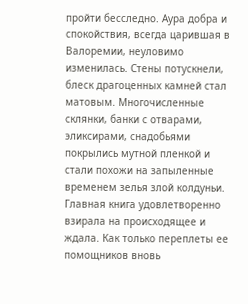пройти бесследно. Аура добра и спокойствия, всегда царившая в Валоремии, неуловимо изменилась. Стены потускнели, блеск драгоценных камней стал матовым. Многочисленные склянки, банки с отварами, эликсирами, снадобьями покрылись мутной пленкой и стали похожи на запыленные временем зелья злой колдуньи. Главная книга удовлетворенно взирала на происходящее и ждала. Как только переплеты ее помощников вновь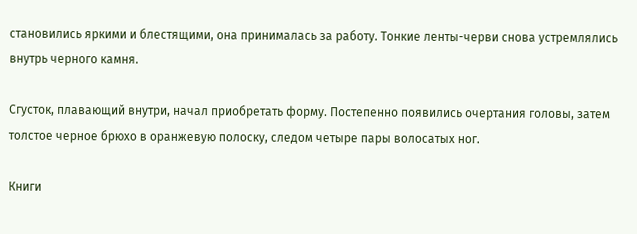становились яркими и блестящими, она принималась за работу. Тонкие ленты-черви снова устремлялись внутрь черного камня.

Сгусток, плавающий внутри, начал приобретать форму. Постепенно появились очертания головы, затем толстое черное брюхо в оранжевую полоску, следом четыре пары волосатых ног.

Книги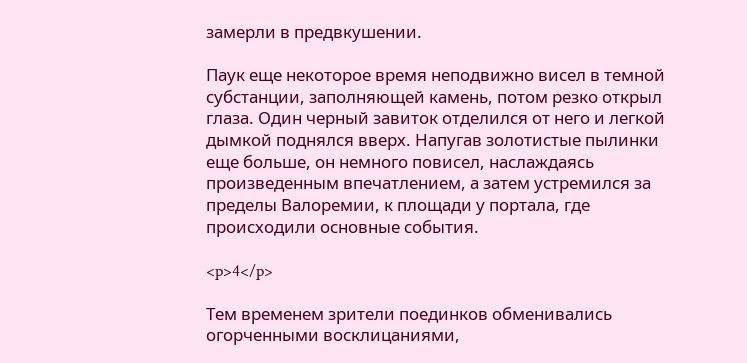замерли в предвкушении.

Паук еще некоторое время неподвижно висел в темной субстанции, заполняющей камень, потом резко открыл глаза. Один черный завиток отделился от него и легкой дымкой поднялся вверх. Напугав золотистые пылинки еще больше, он немного повисел, наслаждаясь произведенным впечатлением, а затем устремился за пределы Валоремии, к площади у портала, где происходили основные события.

<p>4</p>

Тем временем зрители поединков обменивались огорченными восклицаниями,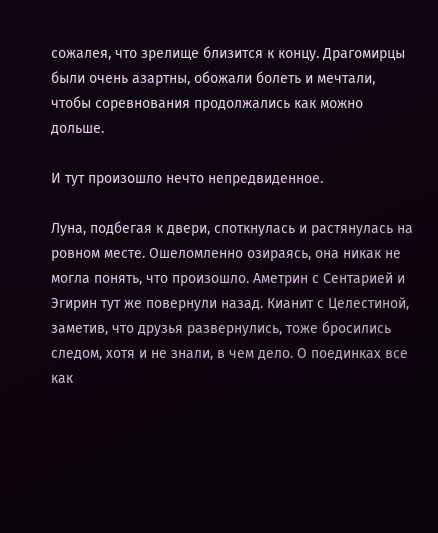сожалея, что зрелище близится к концу. Драгомирцы были очень азартны, обожали болеть и мечтали, чтобы соревнования продолжались как можно дольше.

И тут произошло нечто непредвиденное.

Луна, подбегая к двери, споткнулась и растянулась на ровном месте. Ошеломленно озираясь, она никак не могла понять, что произошло. Аметрин с Сентарией и Эгирин тут же повернули назад. Кианит с Целестиной, заметив, что друзья развернулись, тоже бросились следом, хотя и не знали, в чем дело. О поединках все как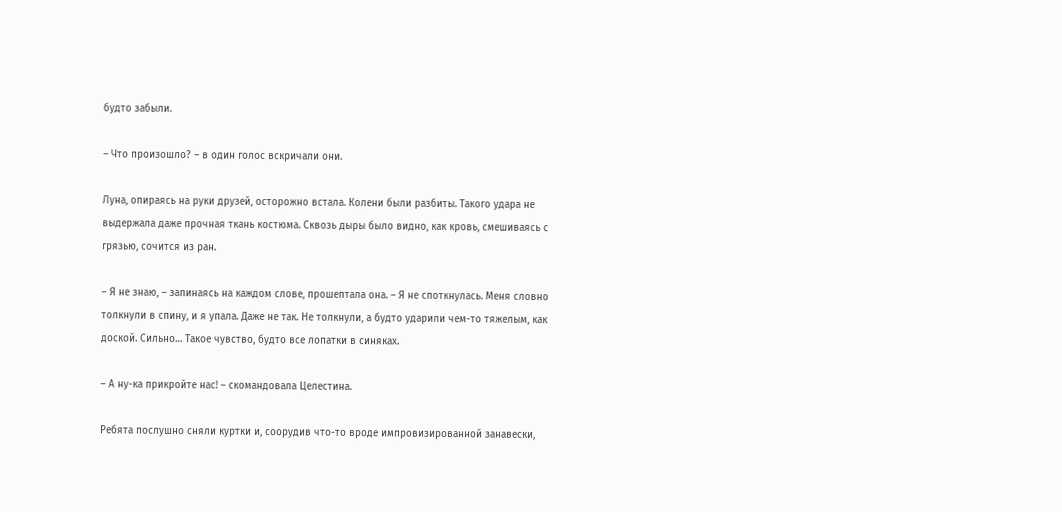будто забыли.

– Что произошло? – в один голос вскричали они.

Луна, опираясь на руки друзей, осторожно встала. Колени были разбиты. Такого удара не выдержала даже прочная ткань костюма. Сквозь дыры было видно, как кровь, смешиваясь с грязью, сочится из ран.

– Я не знаю, – запинаясь на каждом слове, прошептала она. – Я не споткнулась. Меня словно толкнули в спину, и я упала. Даже не так. Не толкнули, а будто ударили чем-то тяжелым, как доской. Сильно… Такое чувство, будто все лопатки в синяках.

– А ну-ка прикройте нас! – скомандовала Целестина.

Ребята послушно сняли куртки и, соорудив что-то вроде импровизированной занавески,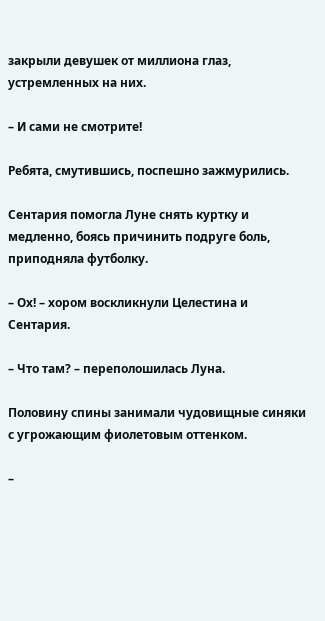закрыли девушек от миллиона глаз, устремленных на них.

– И сами не смотрите!

Ребята, смутившись, поспешно зажмурились.

Сентария помогла Луне снять куртку и медленно, боясь причинить подруге боль, приподняла футболку.

– Ох! – хором воскликнули Целестина и Сентария.

– Что там? – переполошилась Луна.

Половину спины занимали чудовищные синяки с угрожающим фиолетовым оттенком.

–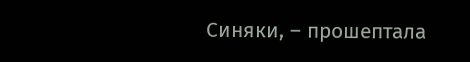Синяки, – прошептала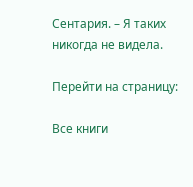Сентария. – Я таких никогда не видела.

Перейти на страницу:

Все книги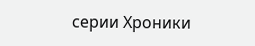серии Хроники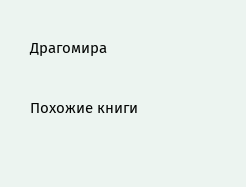Драгомира

Похожие книги